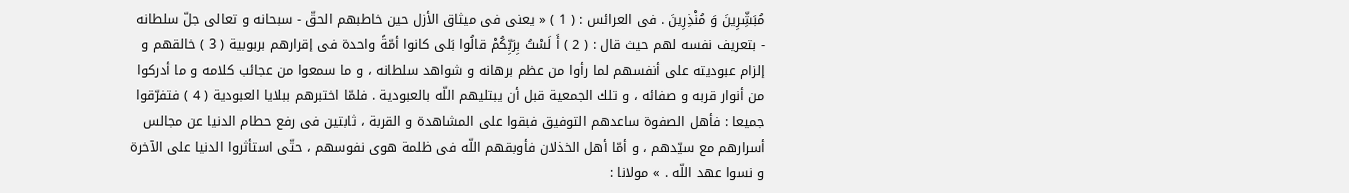مُبَشِّرِينَ وَ مُنْذِرِينَ . فى العرائس : ( 1 ) « يعنى فى ميثاق الأزل حين خاطبهم الحقّ - سبحانه و تعالى جلّ سلطانه - بتعريف نفسه لهم حيث قال : ( 2 ) أَ لَسْتُ بِرَبِّكُمْ قالُوا بَلى كانوا أمّةً واحدة فى إقرارهم بربوبية ( 3 ) خالقهم و إلزام عبوديته على أنفسهم لما رأوا من عظم برهانه و شواهد سلطانه ، و ما سمعوا من عجائب كلامه و ما أدركوا من أنوار قربه و صفائه ، و تلك الجمعية قبل أن يبتليهم اللّه بالعبودية . فلمّا اختبرهم ببلايا العبودية ( 4 ) فتفرّقوا جميعا : فأهل الصفوة ساعدهم التوفيق فبقوا على المشاهدة و القربة ، ثابتين فى رفع حطام الدنيا عن مجالس أسرارهم مع سيّدهم ، و أمّا أهل الخذلان فأوبقهم اللّه فى ظلمة هوى نفوسهم ، حتّى استأثروا الدنيا على الآخرة و نسوا عهد اللّه . » مولانا :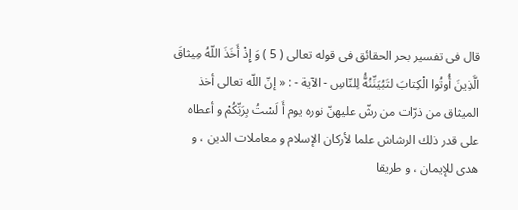قال فى تفسير بحر الحقائق فى قوله تعالى ( 5 ) وَ إِذْ أَخَذَ اللّهُ مِيثاقَ الَّذِينَ أُوتُوا الْكِتابَ لتَبُيَنِّنُهَُّ لِلنّاسِ - الآية - : « إنّ اللّه تعالى أخذ الميثاق من ذرّات من رشّ عليهنّ نوره يوم أَ لَسْتُ بِرَبِّكُمْ و أعطاه على قدر ذلك الرشاش علما لأركان الإسلام و معاملات الدين ، و هدى للإيمان ، و طريقا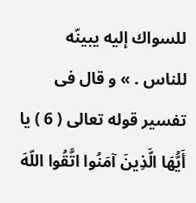للسواك إليه يبينّه للناس . » و قال فى تفسير قوله تعالى ( 6 ) يا أَيُّهَا الَّذِينَ آمَنُوا اتَّقُوا اللّهَ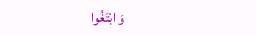وَ ابْتَغُوا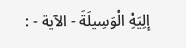إلِيَهِْ الْوَسِيلَةَ - الآية - :